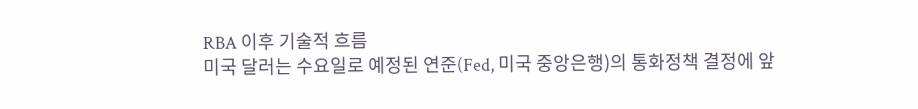RBA 이후 기술적 흐름
미국 달러는 수요일로 예정된 연준(Fed, 미국 중앙은행)의 통화정책 결정에 앞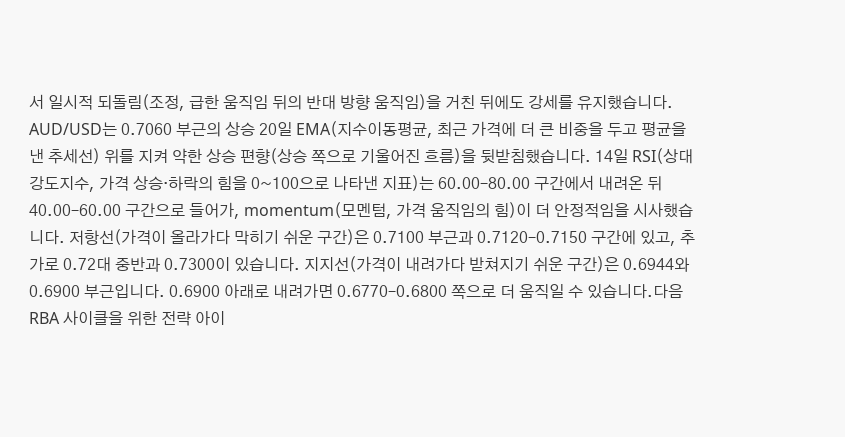서 일시적 되돌림(조정, 급한 움직임 뒤의 반대 방향 움직임)을 거친 뒤에도 강세를 유지했습니다. AUD/USD는 0.7060 부근의 상승 20일 EMA(지수이동평균, 최근 가격에 더 큰 비중을 두고 평균을 낸 추세선) 위를 지켜 약한 상승 편향(상승 쪽으로 기울어진 흐름)을 뒷받침했습니다. 14일 RSI(상대강도지수, 가격 상승·하락의 힘을 0~100으로 나타낸 지표)는 60.00–80.00 구간에서 내려온 뒤 40.00–60.00 구간으로 들어가, momentum(모멘텀, 가격 움직임의 힘)이 더 안정적임을 시사했습니다. 저항선(가격이 올라가다 막히기 쉬운 구간)은 0.7100 부근과 0.7120–0.7150 구간에 있고, 추가로 0.72대 중반과 0.7300이 있습니다. 지지선(가격이 내려가다 받쳐지기 쉬운 구간)은 0.6944와 0.6900 부근입니다. 0.6900 아래로 내려가면 0.6770–0.6800 쪽으로 더 움직일 수 있습니다.다음 RBA 사이클을 위한 전략 아이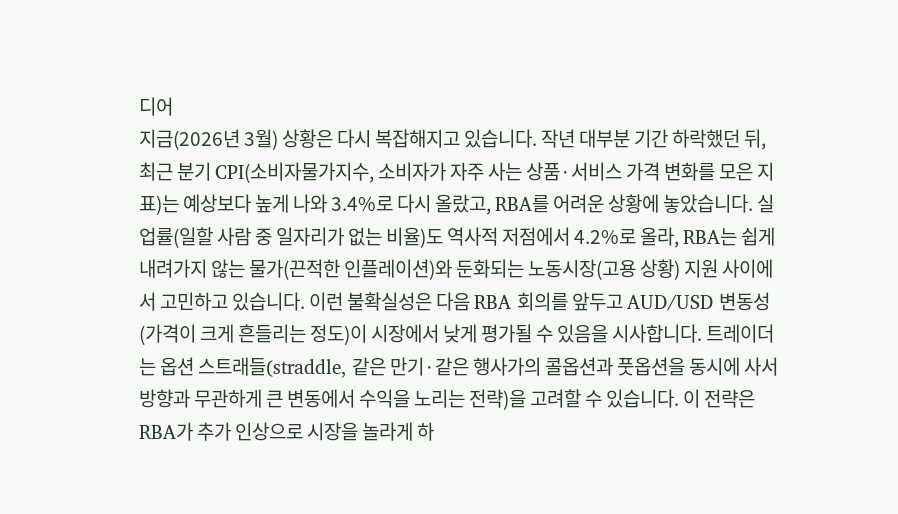디어
지금(2026년 3월) 상황은 다시 복잡해지고 있습니다. 작년 대부분 기간 하락했던 뒤, 최근 분기 CPI(소비자물가지수, 소비자가 자주 사는 상품·서비스 가격 변화를 모은 지표)는 예상보다 높게 나와 3.4%로 다시 올랐고, RBA를 어려운 상황에 놓았습니다. 실업률(일할 사람 중 일자리가 없는 비율)도 역사적 저점에서 4.2%로 올라, RBA는 쉽게 내려가지 않는 물가(끈적한 인플레이션)와 둔화되는 노동시장(고용 상황) 지원 사이에서 고민하고 있습니다. 이런 불확실성은 다음 RBA 회의를 앞두고 AUD/USD 변동성(가격이 크게 흔들리는 정도)이 시장에서 낮게 평가될 수 있음을 시사합니다. 트레이더는 옵션 스트래들(straddle, 같은 만기·같은 행사가의 콜옵션과 풋옵션을 동시에 사서 방향과 무관하게 큰 변동에서 수익을 노리는 전략)을 고려할 수 있습니다. 이 전략은 RBA가 추가 인상으로 시장을 놀라게 하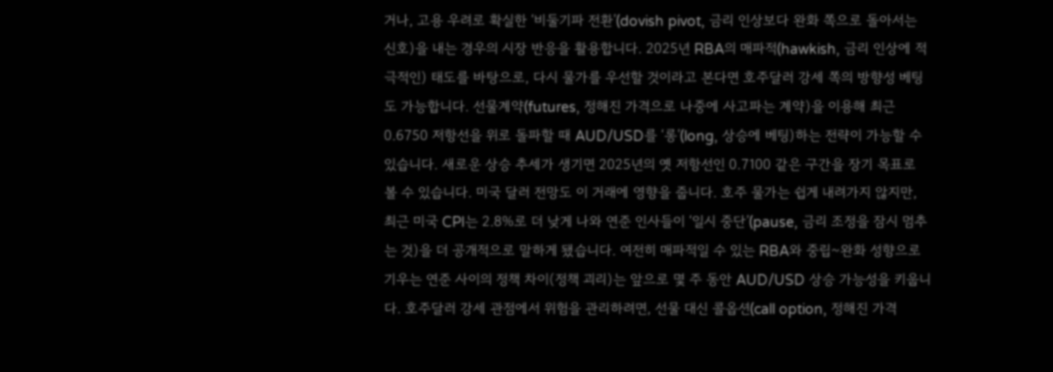거나, 고용 우려로 확실한 ‘비둘기파 전환’(dovish pivot, 금리 인상보다 완화 쪽으로 돌아서는 신호)을 내는 경우의 시장 반응을 활용합니다. 2025년 RBA의 매파적(hawkish, 금리 인상에 적극적인) 태도를 바탕으로, 다시 물가를 우선할 것이라고 본다면 호주달러 강세 쪽의 방향성 베팅도 가능합니다. 선물계약(futures, 정해진 가격으로 나중에 사고파는 계약)을 이용해 최근 0.6750 저항선을 위로 돌파할 때 AUD/USD를 ‘롱’(long, 상승에 베팅)하는 전략이 가능할 수 있습니다. 새로운 상승 추세가 생기면 2025년의 옛 저항선인 0.7100 같은 구간을 장기 목표로 볼 수 있습니다. 미국 달러 전망도 이 거래에 영향을 줍니다. 호주 물가는 쉽게 내려가지 않지만, 최근 미국 CPI는 2.8%로 더 낮게 나와 연준 인사들이 ‘일시 중단’(pause, 금리 조정을 잠시 멈추는 것)을 더 공개적으로 말하게 됐습니다. 여전히 매파적일 수 있는 RBA와 중립~완화 성향으로 기우는 연준 사이의 정책 차이(정책 괴리)는 앞으로 몇 주 동안 AUD/USD 상승 가능성을 키웁니다. 호주달러 강세 관점에서 위험을 관리하려면, 선물 대신 콜옵션(call option, 정해진 가격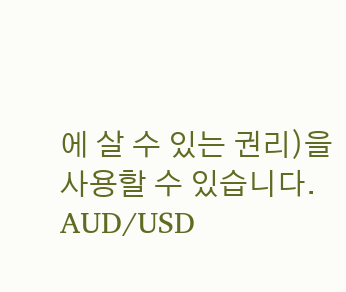에 살 수 있는 권리)을 사용할 수 있습니다. AUD/USD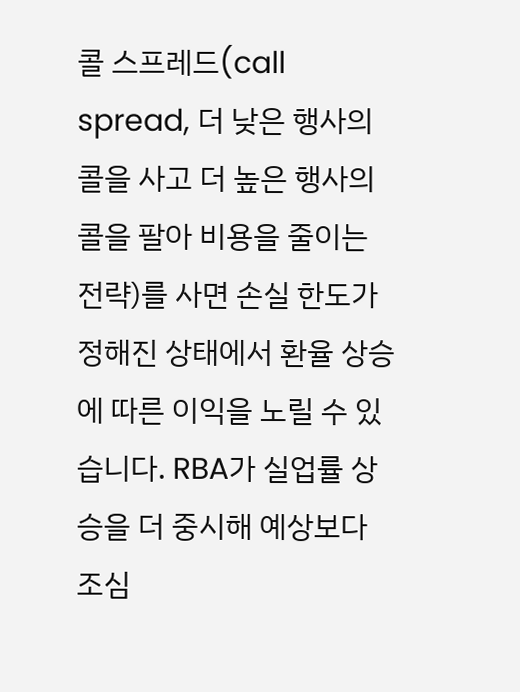콜 스프레드(call spread, 더 낮은 행사의 콜을 사고 더 높은 행사의 콜을 팔아 비용을 줄이는 전략)를 사면 손실 한도가 정해진 상태에서 환율 상승에 따른 이익을 노릴 수 있습니다. RBA가 실업률 상승을 더 중시해 예상보다 조심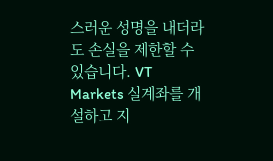스러운 성명을 내더라도 손실을 제한할 수 있습니다. VT Markets 실계좌를 개설하고 지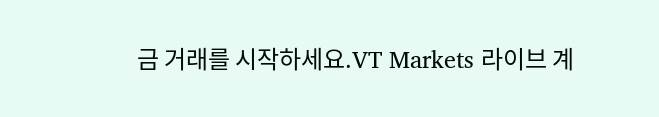금 거래를 시작하세요.VT Markets 라이브 계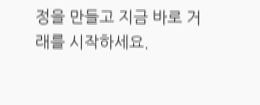정을 만들고 지금 바로 거래를 시작하세요.